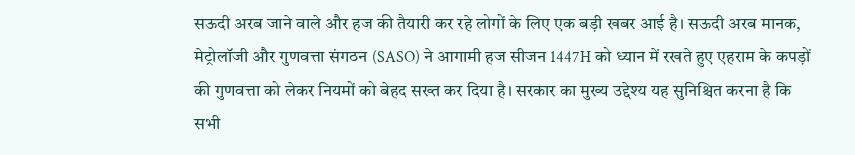सऊदी अरब जाने वाले और हज की तैयारी कर रहे लोगों के लिए एक बड़ी खबर आई है। सऊदी अरब मानक, मेट्रोलॉजी और गुणवत्ता संगठन (SASO) ने आगामी हज सीजन 1447H को ध्यान में रखते हुए एहराम के कपड़ों की गुणवत्ता को लेकर नियमों को बेहद सख्त कर दिया है। सरकार का मुख्य उद्देश्य यह सुनिश्चित करना है कि सभी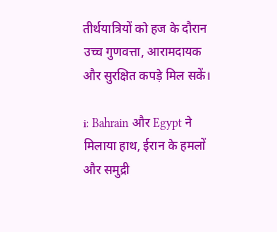तीर्थयात्रियों को हज के दौरान उच्च गुणवत्ता, आरामदायक और सुरक्षित कपड़े मिल सकें।

ℹ: Bahrain और Egypt ने मिलाया हाथ, ईरान के हमलों और समुद्री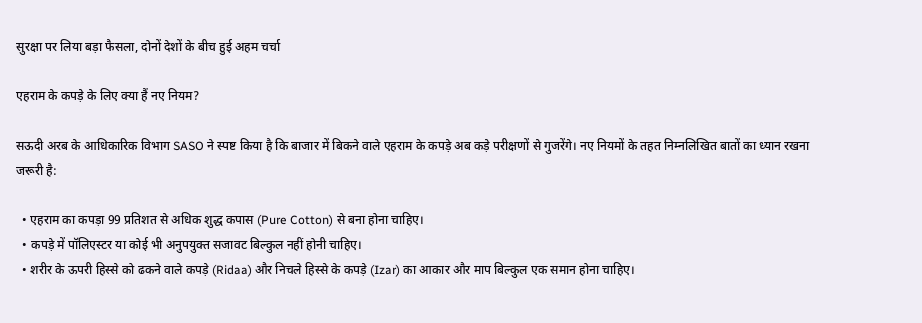सुरक्षा पर लिया बड़ा फैसला, दोनों देशों के बीच हुई अहम चर्चा

एहराम के कपड़े के लिए क्या हैं नए नियम?

सऊदी अरब के आधिकारिक विभाग SASO ने स्पष्ट किया है कि बाजार में बिकने वाले एहराम के कपड़े अब कड़े परीक्षणों से गुजरेंगे। नए नियमों के तहत निम्नलिखित बातों का ध्यान रखना जरूरी है:

  • एहराम का कपड़ा 99 प्रतिशत से अधिक शुद्ध कपास (Pure Cotton) से बना होना चाहिए।
  • कपड़े में पॉलिएस्टर या कोई भी अनुपयुक्त सजावट बिल्कुल नहीं होनी चाहिए।
  • शरीर के ऊपरी हिस्से को ढकने वाले कपड़े (Ridaa) और निचले हिस्से के कपड़े (Izar) का आकार और माप बिल्कुल एक समान होना चाहिए।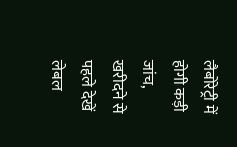लैबोरेट्री में होगी कड़ी जांच, खरीदने से पहले देखें लेबल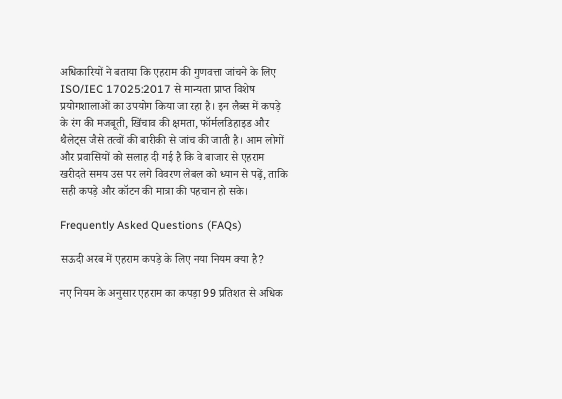अधिकारियों ने बताया कि एहराम की गुणवत्ता जांचने के लिए ISO/IEC 17025:2017 से मान्यता प्राप्त विशेष प्रयोगशालाओं का उपयोग किया जा रहा है। इन लैब्स में कपड़े के रंग की मजबूती, खिंचाव की क्षमता, फॉर्मलडिहाइड और थैलेट्स जैसे तत्वों की बारीकी से जांच की जाती है। आम लोगों और प्रवासियों को सलाह दी गई है कि वे बाजार से एहराम खरीदते समय उस पर लगे विवरण लेबल को ध्यान से पढ़ें, ताकि सही कपड़े और कॉटन की मात्रा की पहचान हो सके।

Frequently Asked Questions (FAQs)

सऊदी अरब में एहराम कपड़े के लिए नया नियम क्या है?

नए नियम के अनुसार एहराम का कपड़ा 99 प्रतिशत से अधिक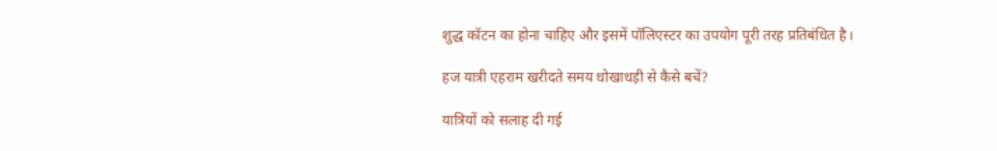शुद्ध कॉटन का होना चाहिए और इसमें पॉलिएस्टर का उपयोग पूरी तरह प्रतिबंधित है।

हज यात्री एहराम खरीदते समय धोखाधड़ी से कैसे बचें?

यात्रियों को सलाह दी गई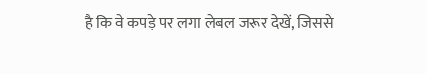है कि वे कपड़े पर लगा लेबल जरूर देखें, जिससे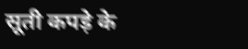सूती कपड़े के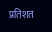प्रतिशत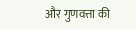और गुणवत्ता की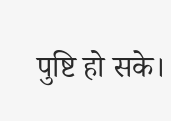पुष्टि हो सके।